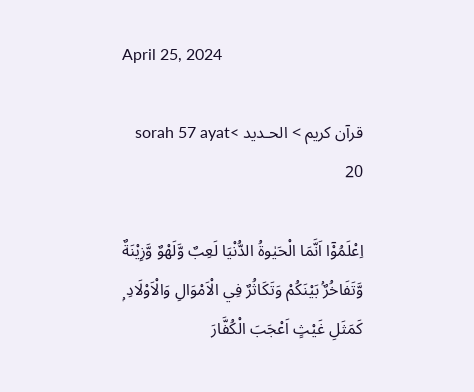April 25, 2024

قرآن کریم > الحـديد >sorah 57 ayat 20

اِعْلَمُوْٓا اَنَّمَا الْحَيٰوةُ الدُّنْيَا لَعِبٌ وَّلَهْوٌ وَّزِيْنَةٌ وَّتَفَاخُرٌۢ بَيْنَكُمْ وَتَكَاثُرٌ فِي الْاَمْوَالِ وَالْاَوْلَادِ ۭ كَمَثَلِ غَيْثٍ اَعْجَبَ الْكُفَّارَ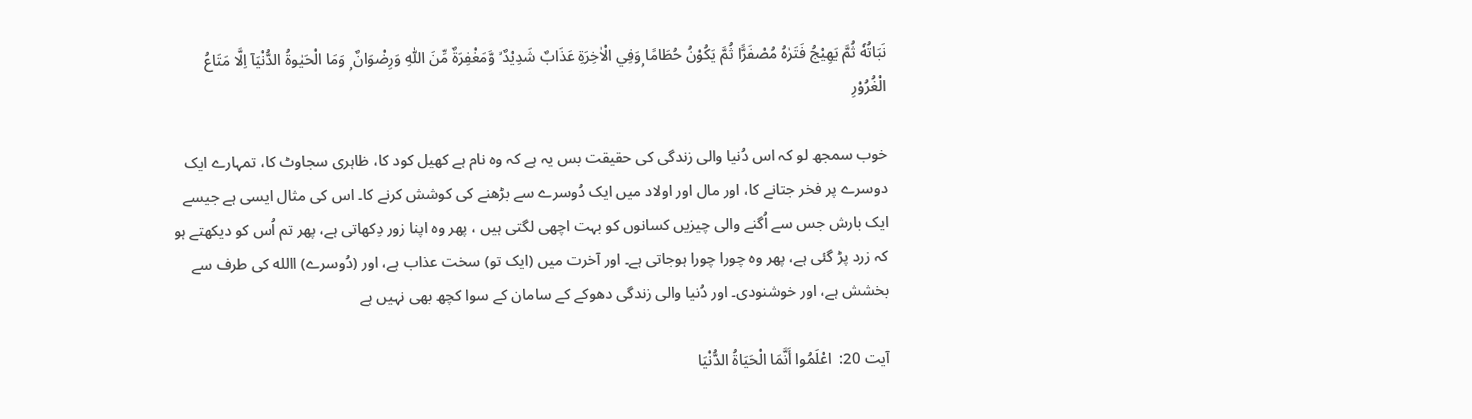نَبَاتُهٗ ثُمَّ يَهِيْجُ فَتَرٰهُ مُصْفَرًّا ثُمَّ يَكُوْنُ حُطَامًا ۭوَفِي الْاٰخِرَةِ عَذَابٌ شَدِيْدٌ ۙ وَّمَغْفِرَةٌ مِّنَ اللّٰهِ وَرِضْوَانٌ ۭ وَمَا الْحَيٰوةُ الدُّنْيَآ اِلَّا مَتَاعُ الْغُرُوْرِ

خوب سمجھ لو کہ اس دُنیا والی زندگی کی حقیقت بس یہ ہے کہ وہ نام ہے کھیل کود کا، ظاہری سجاوٹ کا، تمہارے ایک دوسرے پر فخر جتانے کا، اور مال اور اولاد میں ایک دُوسرے سے بڑھنے کی کوشش کرنے کا۔ اس کی مثال ایسی ہے جیسے ایک بارش جس سے اُگنے والی چیزیں کسانوں کو بہت اچھی لگتی ہیں ، پھر وہ اپنا زور دِکھاتی ہے، پھر تم اُس کو دیکھتے ہو کہ زرد پڑ گئی ہے، پھر وہ چورا چورا ہوجاتی ہے۔ اور آخرت میں (ایک تو) سخت عذاب ہے، اور (دُوسرے) االله کی طرف سے بخشش ہے، اور خوشنودی۔ اور دُنیا والی زندگی دھوکے کے سامان کے سوا کچھ بھی نہیں ہے

آيت 20:  اعْلَمُوا أَنَّمَا الْحَيَاةُ الدُّنْيَا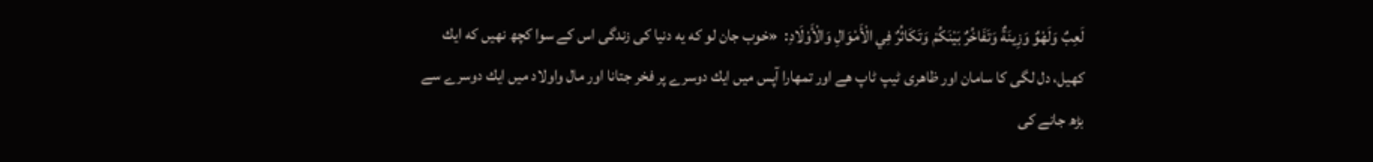لَعِبٌ وَلَهْوٌ وَزِينَةٌ وَتَفَاخُرٌ بَيْنَكُمْ وَتَكَاثُرٌ فِي الْأَمْوَالِ وَالْأَوْلَادِ:  «خوب جان لو كه يه دنيا كى زندگى اس كے سوا كچھ نهيں كه ايك كھيل، دل لگى كا سامان اور ظاهرى ٹيپ ٹاپ هے اور تمهارا آپس ميں ايك دوسرے پر فخر جتانا اور مال واولاد ميں ايك دوسرے سے بڑھ جانے كى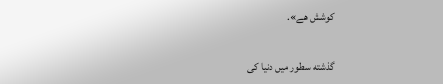كوشش هے».

گذشته سطور ميں دنيا كى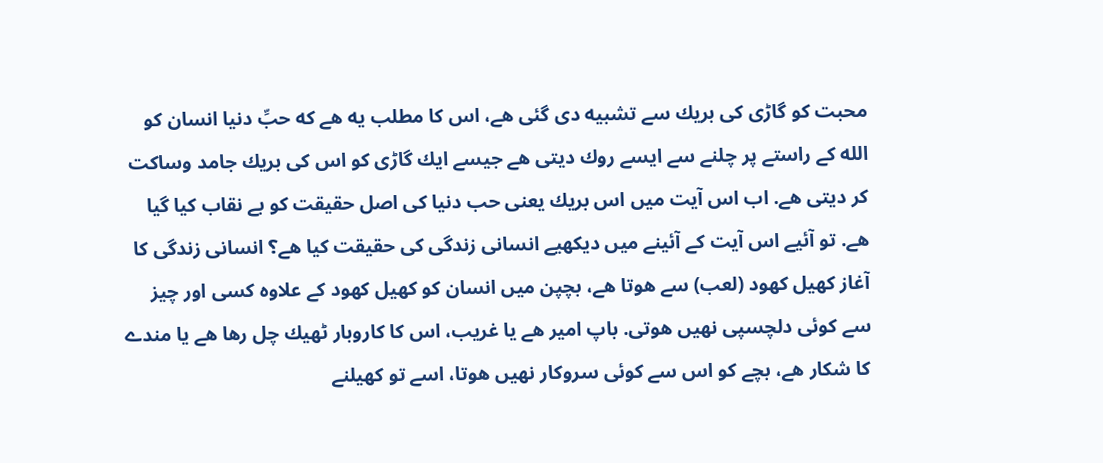محبت كو گاڑى كى بريك سے تشبيه دى گئى هے، اس كا مطلب يه هے كه حبِّ دنيا انسان كو الله كے راستے پر چلنے سے ايسے روك ديتى هے جيسے ايك گاڑى كو اس كى بريك جامد وساكت كر ديتى هے. اب اس آيت ميں اس بريك يعنى حب دنيا كى اصل حقيقت كو بے نقاب كيا گيا هے. تو آئيے اس آيت كے آئينے ميں ديكھيے انسانى زندگى كى حقيقت كيا هے؟ انسانى زندگى كا آغاز كھيل كھود (لعب) سے هوتا هے، بچپن ميں انسان كو كھيل كھود كے علاوه كسى اور چيز سے كوئى دلچسپى نهيں هوتى. باپ امير هے يا غريب، اس كا كاروبار ٹھيك چل رها هے يا مندے كا شكار هے، بچے كو اس سے كوئى سروكار نهيں هوتا، اسے تو كھيلنے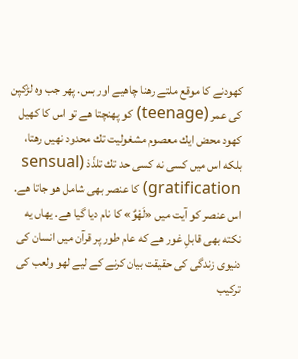كھودنے كا موقع ملتے رهنا چاهيے اور بس. پھر جب وه لڑكپن كى عمر (teenage) كو پهنچتا هے تو اس كا كھيل كھود محض ايك معصوم مشغوليت تك محدود نهيں رهتا، بلكه اس ميں كسى نه كسى حد تك تلذّذ (sensual gratification) كا عنصر بھى شامل هو جاتا هے. اس عنصر كو آيت ميں «لَهْوٌ» كا نام ديا گيا هے. يهاں يه نكته بھى قابلِ غور هے كه عام طور پر قرآن ميں انسان كى دنيوى زندگى كى حقيقت بيان كرنے كے ليے لهو ولعب كى تركيب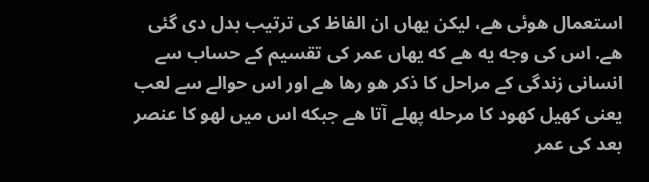استعمال هوئى هے، ليكن يهاں ان الفاظ كى ترتيب بدل دى گئى هے. اس كى وجه يه هے كه يهاں عمر كى تقسيم كے حساب سے انسانى زندگى كے مراحل كا ذكر هو رها هے اور اس حوالے سے لعب يعنى كھيل كھود كا مرحله پهلے آتا هے جبكه اس ميں لهو كا عنصر بعد كى عمر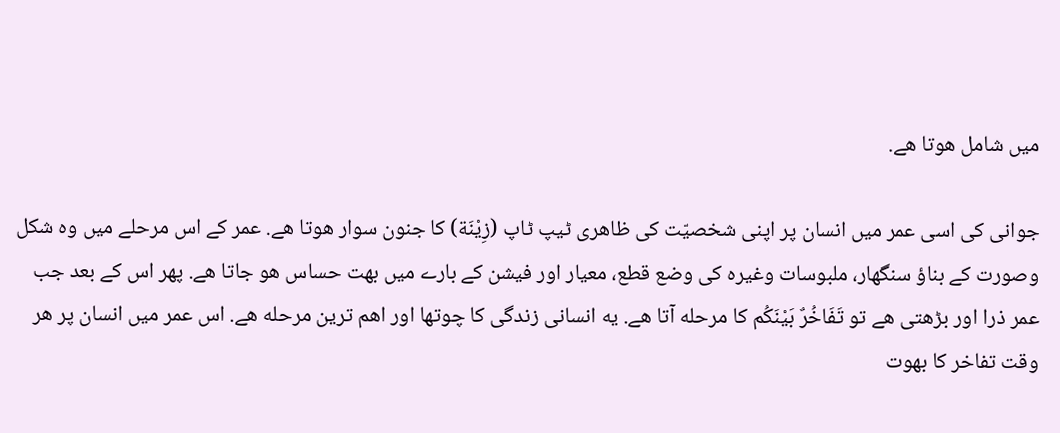ميں شامل هوتا هے.

جوانى كى اسى عمر ميں انسان پر اپنى شخصيّت كى ظاهرى ٹيپ ٹاپ (زِيْنَة) كا جنون سوار هوتا هے. عمر كے اس مرحلے ميں وه شكل وصورت كے بناؤ سنگھار، ملبوسات وغيره كى وضع قطع، معيار اور فيشن كے بارے ميں بهت حساس هو جاتا هے. پھر اس كے بعد جب عمر ذرا اور بڑھتى هے تو تَفَاخُرٌ بَيْنَكُم كا مرحله آتا هے. يه انسانى زندگى كا چوتھا اور اهم ترين مرحله هے. اس عمر ميں انسان پر هر وقت تفاخر كا بھوت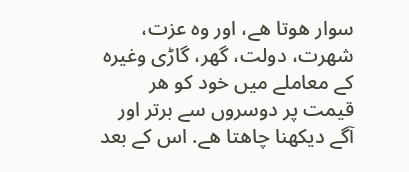سوار هوتا هے، اور وه عزت، شهرت، دولت، گھر، گاڑى وغيره كے معاملے ميں خود كو هر قيمت پر دوسروں سے برتر اور آگے ديكھنا چاهتا هے. اس كے بعد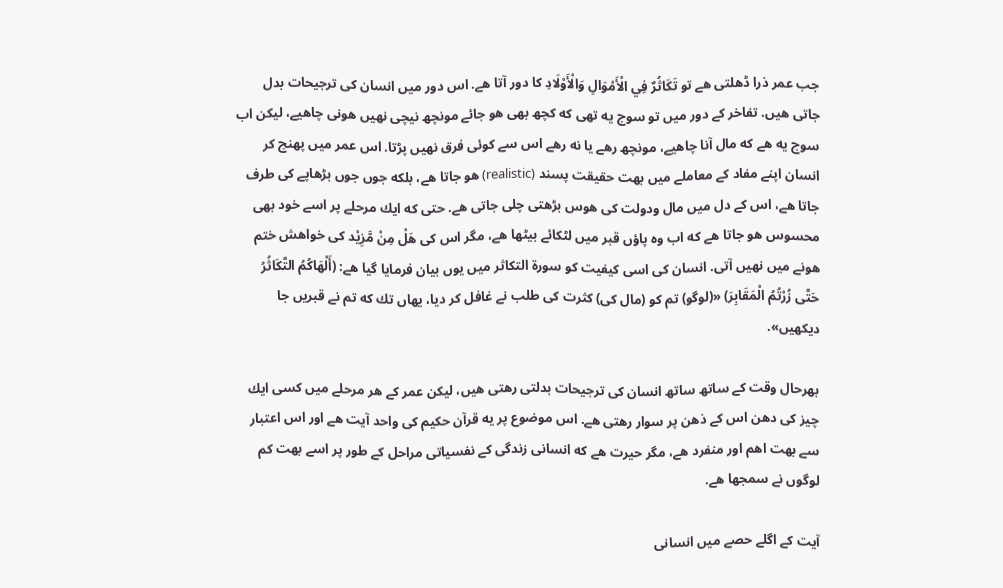جب عمر ذرا ڈھلتى هے تو تَكَاثُرٌ فِي الْأَمْوَالِ وَالْأَوْلَادِ كا دور آتا هے. اس دور ميں انسان كى ترجيحات بدل جاتى هيں. تفاخر كے دور ميں تو سوچ يه تھى كه كچھ بھى هو جائے مونچھ نيچى نهيں هونى چاهيے، ليكن اب سوچ يه هے كه مال آنا چاهيے، مونچھ رهے يا نه رهے اس سے كوئى فرق نهيں پڑتا. اس عمر ميں پهنچ كر انسان اپنے مفاد كے معاملے ميں بهت حقيقت پسند (realistic) هو جاتا هے، بلكه جوں جوں بڑھاپے كى طرف جاتا هے، اس كے دل ميں مال ودولت كى هوس بڑھتى چلى جاتى هے. حتى كه ايك مرحلے پر اسے خود بھى محسوس هو جاتا هے كه اب وه پاؤں قبر ميں لٹكائے بيٹھا هے، مگر اس كى هَلْ مِنْ مَّزِيْد كى خواهش ختم هونے ميں نهيں آتى. انسان كى اسى كيفيت كو سورة التكاثر ميں يوں بيان فرمايا گيا هے: (أَلْهَاكُمُ التَّكَاثُرُ  حَتَّى زُرْتُمُ الْمَقَابِرَ) «(لوگو) تم كو (مال كى) كثرت كى طلب نے غافل كر ديا، يهاں تك كه تم نے قبريں جا ديكھيں».

بهرحال وقت كے ساتھ ساتھ انسان كى ترجيحات بدلتى رهتى هيں، ليكن عمر كے هر مرحلے ميں كسى ايك چيز كى دھن اس كے ذهن پر سوار رهتى هے. اس موضوع پر يه قرآن حكيم كى واحد آيت هے اور اس اعتبار سے بهت اهم اور منفرد هے، مگر حيرت هے كه انسانى زندگى كے نفسياتى مراحل كے طور پر اسے بهت كم لوگوں نے سمجھا هے.

آيت كے اگلے حصے ميں انسانى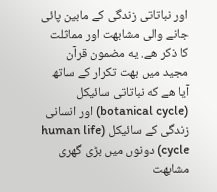اور نباتاتى زندگى كے مابين پائى جانے والى مشابهت اور مماثلت كا ذكر هے. يه مضمون قرآن مجيد ميں بهت تكرار كے ساتھ آيا هے كه نباتاتى سائيكل (botanical cycle) اور انسانى زندگى كے سائيكل (human life cycle) دونوں ميں بڑى گهرى مشابهت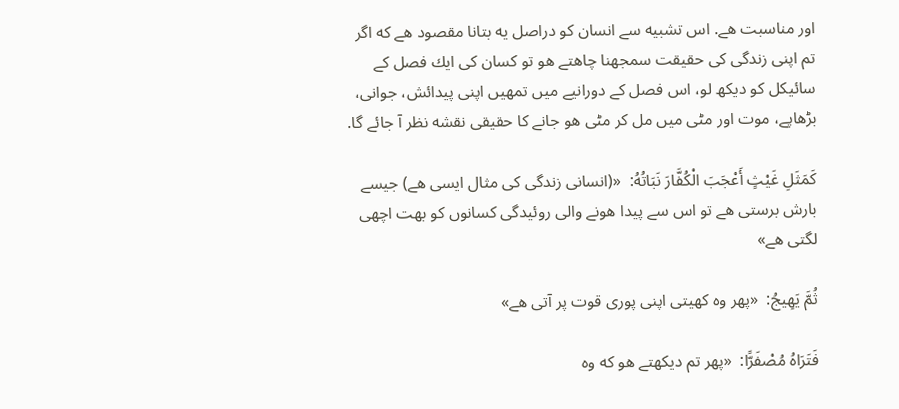اور مناسبت هے. اس تشبيه سے انسان كو دراصل يه بتانا مقصود هے كه اگر تم اپنى زندگى كى حقيقت سمجھنا چاهتے هو تو كسان كى ايك فصل كے سائيكل كو ديكھ لو، اس فصل كے دورانيے ميں تمهيں اپنى پيدائش، جوانى، بڑھاپے، موت اور مٹى ميں مل كر مٹى هو جانے كا حقيقى نقشه نظر آ جائے گا.

كَمَثَلِ غَيْثٍ أَعْجَبَ الْكُفَّارَ نَبَاتُهُ:  «(انسانى زندگى كى مثال ايسى هے) جيسے بارش برستى هے تو اس سے پيدا هونے والى روئيدگى كسانوں كو بهت اچھى لگتى هے»

ثُمَّ يَهِيجُ:  «پھر وه كھيتى اپنى پورى قوت پر آتى هے»

فَتَرَاهُ مُصْفَرًّا:  «پھر تم ديكھتے هو كه وه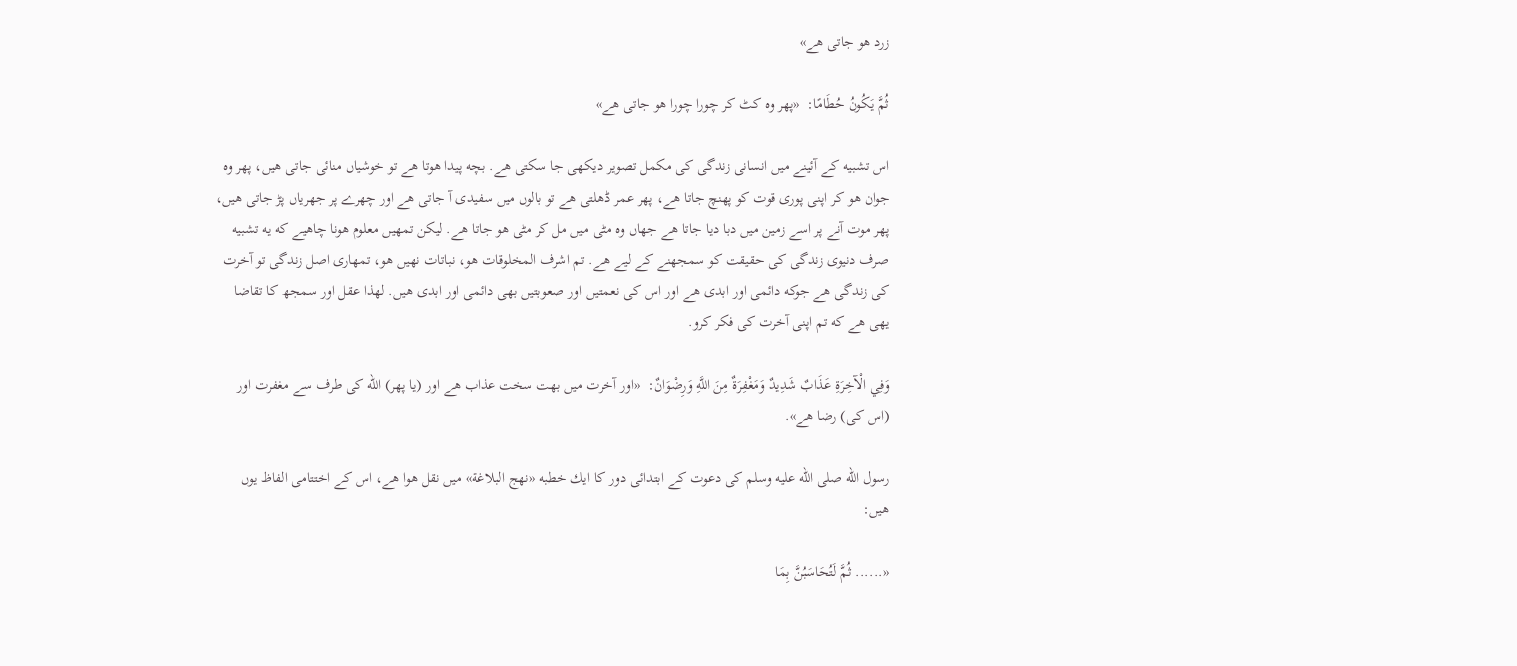زرد هو جاتى هے»

ثُمَّ يَكُونُ حُطَامًا:  «پھر وه كٹ كر چورا چورا هو جاتى هے»

اس تشبيه كے آئينے ميں انسانى زندگى كى مكمل تصوير ديكھى جا سكتى هے. بچه پيدا هوتا هے تو خوشياں منائى جاتى هيں، پھر وه جوان هو كر اپنى پورى قوت كو پهنچ جاتا هے، پھر عمر ڈھلتى هے تو بالوں ميں سفيدى آ جاتى هے اور چهرے پر جھرياں پڑ جاتى هيں، پھر موت آنے پر اسے زمين ميں دبا ديا جاتا هے جهاں وه مٹى ميں مل كر مٹى هو جاتا هے. ليكن تمهيں معلوم هونا چاهيے كه يه تشبيه صرف دنيوى زندگى كى حقيقت كو سمجھنے كے ليے هے. تم اشرف المخلوقات هو، نباتات نهيں هو، تمهارى اصل زندگى تو آخرت كى زندگى هے جوكه دائمى اور ابدى هے اور اس كى نعمتيں اور صعوبتيں بھى دائمى اور ابدى هيں. لهذا عقل اور سمجھ كا تقاضا يهى هے كه تم اپنى آخرت كى فكر كرو.

وَفِي الْآخِرَةِ عَذَابٌ شَدِيدٌ وَمَغْفِرَةٌ مِنَ اللَّهِ وَرِضْوَانٌ:  «اور آخرت ميں بهت سخت عذاب هے اور (يا پھر) الله كى طرف سے مغفرت اور (اس كى) رضا هے».

رسول الله صلى الله عليه وسلم كى دعوت كے ابتدائى دور كا ايك خطبه «نهج البلاغة» ميں نقل هوا هے، اس كے اختتامى الفاظ يوں هيں:

«...... ثُمَّ لَتُحَاسَبُنَّ بِمَا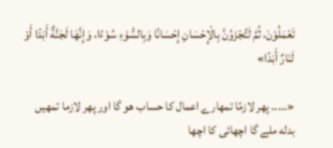تَعْمَلُوْنَ، ثُمَّ لَتُجْزَوُنَّ بِالْإِحْسَانِ إِحْسَانًا وَبِالسُّوْءِ سُوْءًا، وَإِنَّهَا لَجَنَّةٌ أَبَدًا أَوْ لَنَارٌ أَبَدًا»

«..... پھر لازمًا تمهارے اعمال كا حساب هو گا اور پھر لازما تمهيں بدله ملے گا اچھائى كا اچھا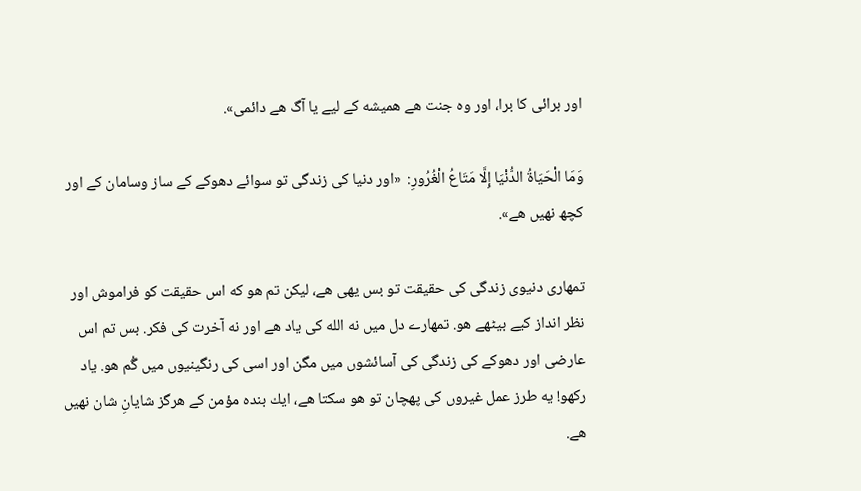اور برائى كا برا، اور وه جنت هے هميشه كے ليے يا آگ هے دائمى».

وَمَا الْحَيَاةُ الدُّنْيَا إِلَّا مَتَاعُ الْغُرُورِ:  «اور دنيا كى زندگى تو سوائے دھوكے كے ساز وسامان كے اور كچھ نهيں هے».

تمهارى دنيوى زندگى كى حقيقت تو بس يهى هے، ليكن تم هو كه اس حقيقت كو فراموش اور نظر انداز كيے بيٹھے هو. تمهارے دل ميں نه الله كى ياد هے اور نه آخرت كى فكر. بس تم اس عارضى اور دھوكے كى زندگى كى آسائشوں ميں مگن اور اسى كى رنگينيوں ميں گُم هو. ياد ركھو! يه طرز عمل غيروں كى پهچان تو هو سكتا هے، ايك بنده مؤمن كے هرگز شايانِ شان نهيں هے.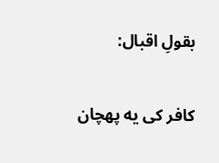بقولِ اقبال:

كافر كى يه پهچان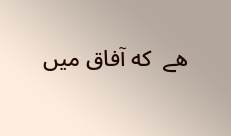هے  كه آفاق ميں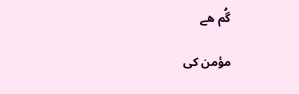گُم هے

مؤمن كى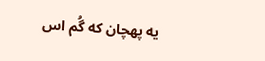يه پهچان كه گُم اس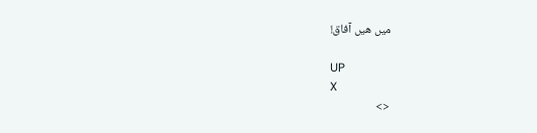ميں هيں آفاق!

UP
X
<>